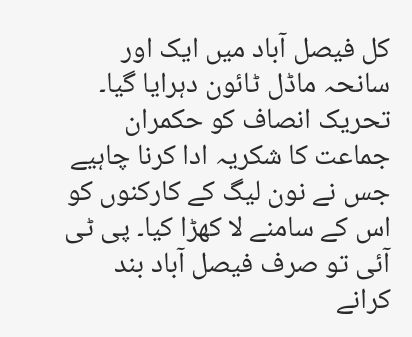کل فیصل آباد میں ایک اور سانحہ ماڈل ٹائون دہرایا گیا۔ تحریک انصاف کو حکمران جماعت کا شکریہ ادا کرنا چاہیے جس نے نون لیگ کے کارکنوں کو اس کے سامنے لا کھڑا کیا۔ پی ٹی آئی تو صرف فیصل آباد بند کرانے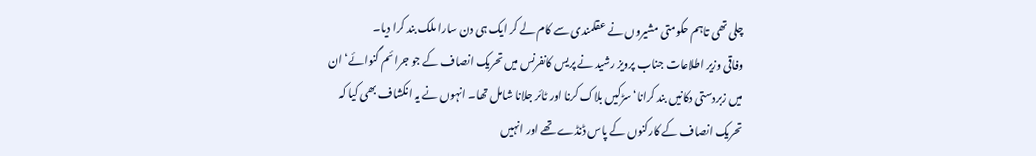چلی تھی تاہم حکومتی مشیروں نے عقلمندی سے کام لے کر ایک ہی دن سارا ملک بند کرا دیا۔
وفاقی وزیر اطلاعات جناب پرویز رشید نے پریس کانفرنس میں تحریک انصاف کے جو جرائم گنوائے‘ ان میں زبردستی دکانیں بند کرانا‘ سڑکیں بلاک کرنا اور ٹائر جلانا شامل تھا۔ انہوں نے یہ انکشاف بھی کیا کہ تحریک انصاف کے کارکنوں کے پاس ڈنڈے تھے اور انہیں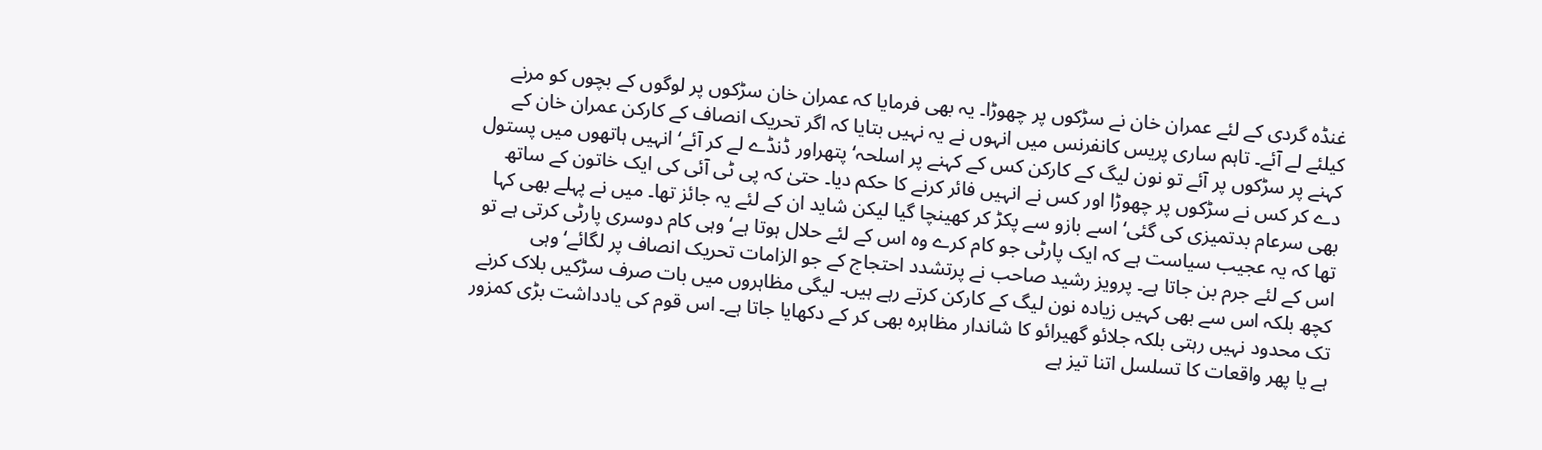غنڈہ گردی کے لئے عمران خان نے سڑکوں پر چھوڑا۔ یہ بھی فرمایا کہ عمران خان سڑکوں پر لوگوں کے بچوں کو مرنے کیلئے لے آئے۔ تاہم ساری پریس کانفرنس میں انہوں نے یہ نہیں بتایا کہ اگر تحریک انصاف کے کارکن عمران خان کے کہنے پر سڑکوں پر آئے تو نون لیگ کے کارکن کس کے کہنے پر اسلحہ‘ پتھراور ڈنڈے لے کر آئے‘ انہیں ہاتھوں میں پستول دے کر کس نے سڑکوں پر چھوڑا اور کس نے انہیں فائر کرنے کا حکم دیا۔ حتیٰ کہ پی ٹی آئی کی ایک خاتون کے ساتھ بھی سرعام بدتمیزی کی گئی‘ اسے بازو سے پکڑ کر کھینچا گیا لیکن شاید ان کے لئے یہ جائز تھا۔ میں نے پہلے بھی کہا تھا کہ یہ عجیب سیاست ہے کہ ایک پارٹی جو کام کرے وہ اس کے لئے حلال ہوتا ہے‘ وہی کام دوسری پارٹی کرتی ہے تو اس کے لئے جرم بن جاتا ہے۔ پرویز رشید صاحب نے پرتشدد احتجاج کے جو الزامات تحریک انصاف پر لگائے‘ وہی
کچھ بلکہ اس سے بھی کہیں زیادہ نون لیگ کے کارکن کرتے رہے ہیں۔ لیگی مظاہروں میں بات صرف سڑکیں بلاک کرنے تک محدود نہیں رہتی بلکہ جلائو گھیرائو کا شاندار مظاہرہ بھی کر کے دکھایا جاتا ہے۔ اس قوم کی یادداشت بڑی کمزور ہے یا پھر واقعات کا تسلسل اتنا تیز ہے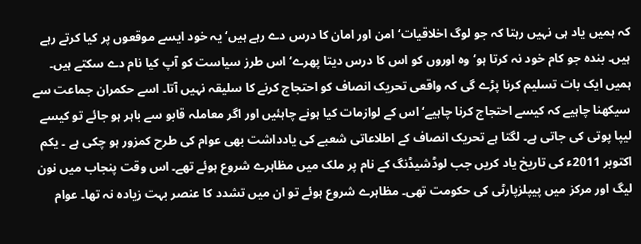کہ ہمیں یاد ہی نہیں رہتا کہ جو لوگ اخلاقیات‘ امن اور امان کا درس دے رہے ہیں‘ یہ خود ایسے موقعوں پر کیا کرتے رہے ہیں۔ بندہ جو کام خود نہ کرتا ہو‘ وہ اوروں کو اس کا درس دیتا پھرے‘ اس طرز سیاست کو آپ کیا نام دے سکتے ہیں۔
ہمیں ایک بات تسلیم کرنا پڑے گی کہ واقعی تحریک انصاف کو احتجاج کرنے کا سلیقہ نہیں آتا۔ اسے حکمران جماعت سے سیکھنا چاہیے کہ کیسے احتجاج کرنا چاہیے‘ اس کے لوازمات کیا ہونے چاہئیں اور اگر معاملہ قابو سے باہر ہو جائے تو کیسے لیپا پوتی کی جاتی ہے۔ لگتا ہے تحریک انصاف کے اطلاعاتی شعبے کی یادداشت بھی عوام کی طرح کمزور ہو چکی ہے ۔ یکم اکتوبر 2011ء کی تاریخ یاد کریں جب لوڈشیڈنگ کے نام پر ملک میں مظاہرے شروع ہوئے تھے۔ اس وقت پنجاب میں نون لیگ اور مرکز میں پیپلزپارٹی کی حکومت تھی۔ مظاہرے شروع ہوئے تو ان میں تشدد کا عنصر بہت زیادہ نہ تھا۔ عوام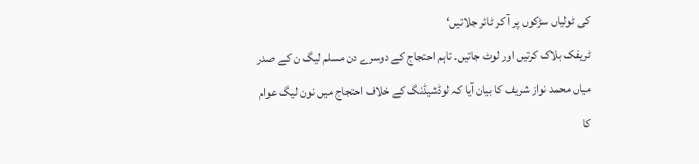کی ٹولیاں سڑکوں پر آ کر ٹائر جلاتیں‘
ٹریفک بلاک کرتیں اور لوٹ جاتیں۔ تاہم احتجاج کے دوسرے دن مسلم لیگ ن کے صدر میاں محمد نواز شریف کا بیان آیا کہ لوڈشیڈنگ کے خلاف احتجاج میں نون لیگ عوام کا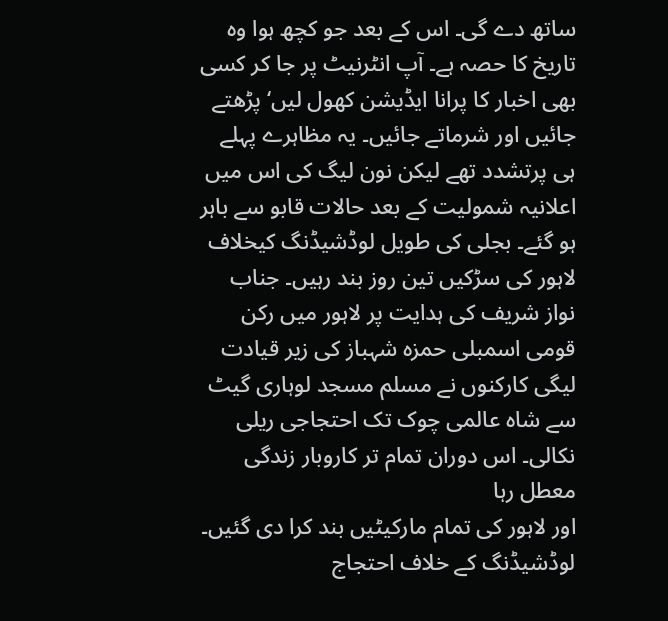ساتھ دے گی۔ اس کے بعد جو کچھ ہوا وہ تاریخ کا حصہ ہے۔ آپ انٹرنیٹ پر جا کر کسی بھی اخبار کا پرانا ایڈیشن کھول لیں‘ پڑھتے جائیں اور شرماتے جائیں۔ یہ مظاہرے پہلے ہی پرتشدد تھے لیکن نون لیگ کی اس میں اعلانیہ شمولیت کے بعد حالات قابو سے باہر ہو گئے۔ بجلی کی طویل لوڈشیڈنگ کیخلاف لاہور کی سڑکیں تین روز بند رہیں۔ جناب نواز شریف کی ہدایت پر لاہور میں رکن قومی اسمبلی حمزہ شہباز کی زیر قیادت لیگی کارکنوں نے مسلم مسجد لوہاری گیٹ سے شاہ عالمی چوک تک احتجاجی ریلی نکالی۔ اس دوران تمام تر کاروبار زندگی معطل رہا
اور لاہور کی تمام مارکیٹیں بند کرا دی گئیں۔ لوڈشیڈنگ کے خلاف احتجاج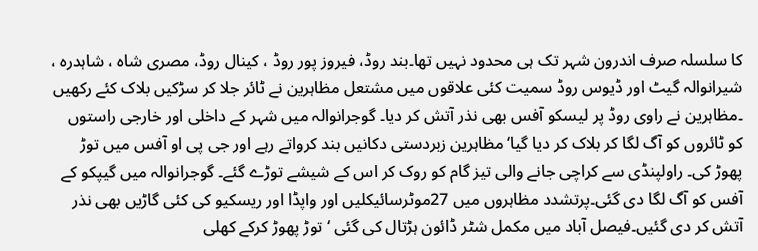کا سلسلہ صرف اندرون شہر تک ہی محدود نہیں تھا۔بند روڈ، فیروز پور روڈ ، کینال روڈ، مصری شاہ ، شاہدرہ ، شیرانوالہ گیٹ اور ڈیوس روڈ سمیت کئی علاقوں میں مشتعل مظاہرین نے ٹائر جلا کر سڑکیں بلاک کئے رکھیں ۔مظاہرین نے راوی روڈ پر لیسکو آفس بھی نذر آتش کر دیا۔ گوجرانوالہ میں شہر کے داخلی اور خارجی راستوں کو ٹائروں کو آگ لگا کر بلاک کر دیا گیا‘ مظاہرین زبردستی دکانیں بند کرواتے رہے اور جی پی او آفس میں توڑ پھوڑ کی۔ راولپنڈی سے کراچی جانے والی تیز گام کو روک کر اس کے شیشے توڑے گئے۔ گوجرانوالہ میں گیپکو کے آفس کو آگ لگا دی گئی۔پرتشدد مظاہروں میں 27موٹرسائیکلیں اور واپڈا اور ریسکیو کی کئی گاڑیں بھی نذر آتش کر دی گئیں۔فیصل آباد میں مکمل شٹر ڈائون ہڑتال کی گئی ‘ توڑ پھوڑ کرکے کھلی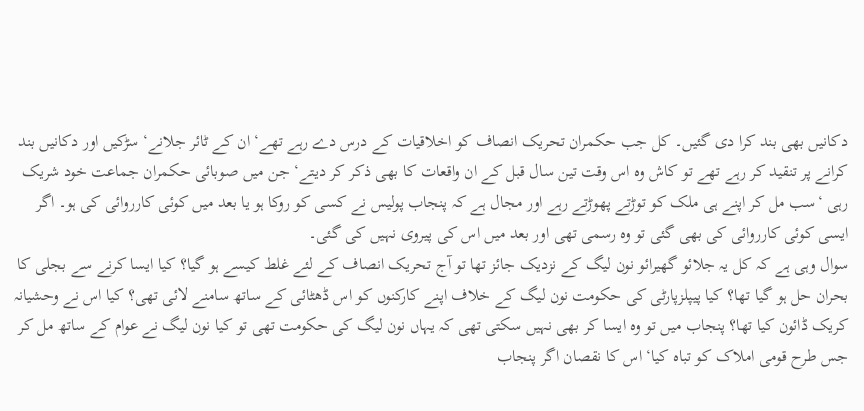دکانیں بھی بند کرا دی گئیں۔ کل جب حکمران تحریک انصاف کو اخلاقیات کے درس دے رہے تھے‘ ان کے ٹائر جلانے‘ سڑکیں اور دکانیں بند کرانے پر تنقید کر رہے تھے تو کاش وہ اس وقت تین سال قبل کے ان واقعات کا بھی ذکر کر دیتے‘ جن میں صوبائی حکمران جماعت خود شریک رہی ‘سب مل کر اپنے ہی ملک کو توڑتے پھوڑتے رہے اور مجال ہے کہ پنجاب پولیس نے کسی کو روکا ہو یا بعد میں کوئی کارروائی کی ہو۔ اگر ایسی کوئی کارروائی کی بھی گئی تو وہ رسمی تھی اور بعد میں اس کی پیروی نہیں کی گئی۔
سوال وہی ہے کہ کل یہ جلائو گھیرائو نون لیگ کے نزدیک جائز تھا تو آج تحریک انصاف کے لئے غلط کیسے ہو گیا؟ کیا ایسا کرنے سے بجلی کا بحران حل ہو گیا تھا؟ کیا پیپلزپارٹی کی حکومت نون لیگ کے خلاف اپنے کارکنوں کو اس ڈھٹائی کے ساتھ سامنے لائی تھی؟ کیا اس نے وحشیانہ کریک ڈائون کیا تھا؟ پنجاب میں تو وہ ایسا کر بھی نہیں سکتی تھی کہ یہاں نون لیگ کی حکومت تھی تو کیا نون لیگ نے عوام کے ساتھ مل کر جس طرح قومی املاک کو تباہ کیا‘ اس کا نقصان اگر پنجاب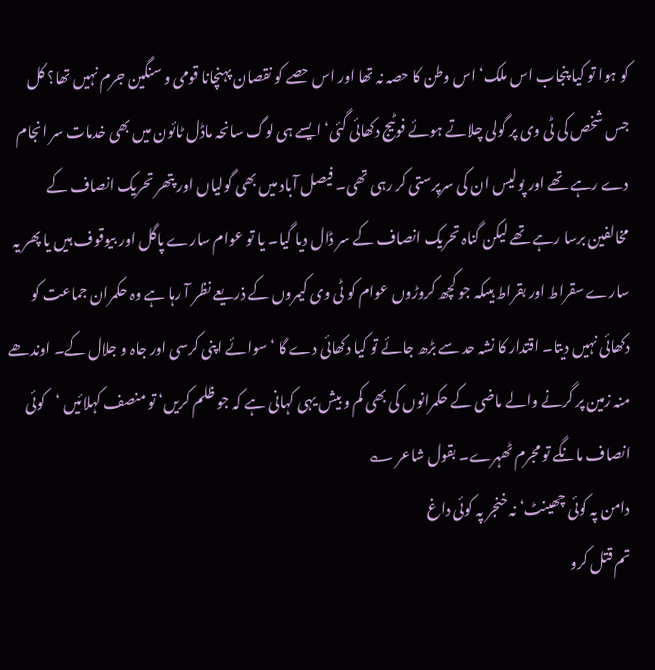کو ہوا تو کیا پنجاب اس ملک‘ اس وطن کا حصہ نہ تھا اور اس حصے کو نقصان پہنچانا قومی و سنگین جرم نہیں تھا؟ کل جس شخص کی ٹی وی پر گولی چلاتے ہوئے فوٹیج دکھائی گئی‘ ایسے ہی لوگ سانحہ ماڈل ٹائون میں بھی خدمات سر انجام دے رہے تھے اور پولیس ان کی سرپرستی کر رہی تھی۔ فیصل آباد میں بھی گولیاں اور پتھر تحریک انصاف کے مخالفین برسا رہے تھے لیکن گناہ تحریک انصاف کے سر ڈال دیا گیا۔ یا تو عوام سارے پاگل اور بیوقوف ہیں یا پھر یہ سارے سقراط اور بقراط ہیںکہ جو کچھ کروڑوں عوام کو ٹی وی کیمروں کے ذریعے نظر آ رہا ہے وہ حکمران جماعت کو دکھائی نہیں دیتا۔ اقتدار کا نشہ حد سے بڑھ جائے تو کیا دکھائی دے گا ‘ سوائے اپنی کرسی اور جاہ و جلال کے۔ اوندھے منہ زمین پر گرنے والے ماضی کے حکمرانوں کی بھی کم و بیش یہی کہانی ہے کہ جو ظلم کریں‘ تو منصف کہلائیں ‘کوئی انصاف مانگے تو مجرم ٹھہرے۔ بقول شاعر ؎
دامن پہ کوئی چھینٹ‘ نہ خنجر پہ کوئی داغ
تم قتل کرو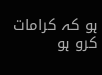ہو کہ کرامات کرو ہو